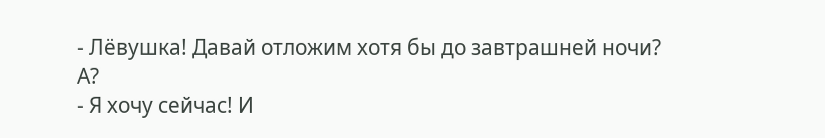- Лёвушка! Давай отложим хотя бы до завтрашней ночи? А?
- Я хочу сейчас! И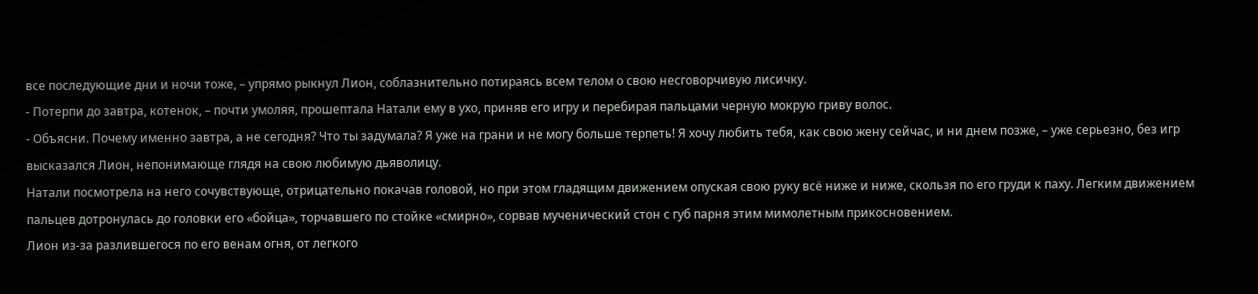все последующие дни и ночи тоже, – упрямо рыкнул Лион, соблазнительно потираясь всем телом о свою несговорчивую лисичку.
- Потерпи до завтра, котенок, – почти умоляя, прошептала Натали ему в ухо, приняв его игру и перебирая пальцами черную мокрую гриву волос.
- Объясни. Почему именно завтра, а не сегодня? Что ты задумала? Я уже на грани и не могу больше терпеть! Я хочу любить тебя, как свою жену сейчас, и ни днем позже, – уже серьезно, без игр высказался Лион, непонимающе глядя на свою любимую дьяволицу.
Натали посмотрела на него сочувствующе, отрицательно покачав головой, но при этом гладящим движением опуская свою руку всё ниже и ниже, скользя по его груди к паху. Легким движением пальцев дотронулась до головки его «бойца», торчавшего по стойке «смирно», сорвав мученический стон с губ парня этим мимолетным прикосновением.
Лион из-за разлившегося по его венам огня, от легкого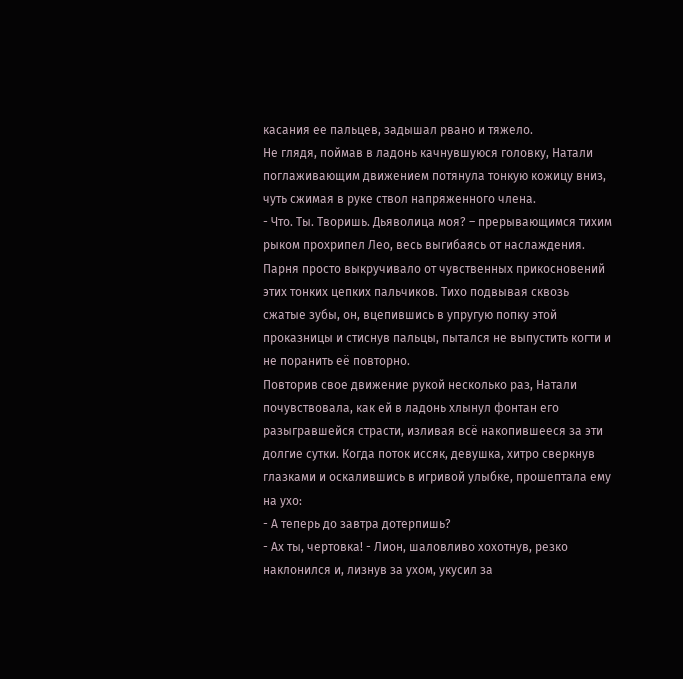касания ее пальцев, задышал рвано и тяжело.
Не глядя, поймав в ладонь качнувшуюся головку, Натали поглаживающим движением потянула тонкую кожицу вниз, чуть сжимая в руке ствол напряженного члена.
- Что. Ты. Творишь. Дьяволица моя? – прерывающимся тихим рыком прохрипел Лео, весь выгибаясь от наслаждения.
Парня просто выкручивало от чувственных прикосновений этих тонких цепких пальчиков. Тихо подвывая сквозь сжатые зубы, он, вцепившись в упругую попку этой проказницы и стиснув пальцы, пытался не выпустить когти и не поранить её повторно.
Повторив свое движение рукой несколько раз, Натали почувствовала, как ей в ладонь хлынул фонтан его разыгравшейся страсти, изливая всё накопившееся за эти долгие сутки. Когда поток иссяк, девушка, хитро сверкнув глазками и оскалившись в игривой улыбке, прошептала ему на ухо:
- А теперь до завтра дотерпишь?
- Ах ты, чертовка! - Лион, шаловливо хохотнув, резко наклонился и, лизнув за ухом, укусил за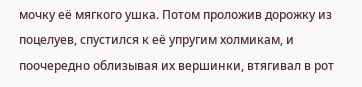мочку её мягкого ушка. Потом проложив дорожку из поцелуев, спустился к её упругим холмикам, и поочередно облизывая их вершинки, втягивал в рот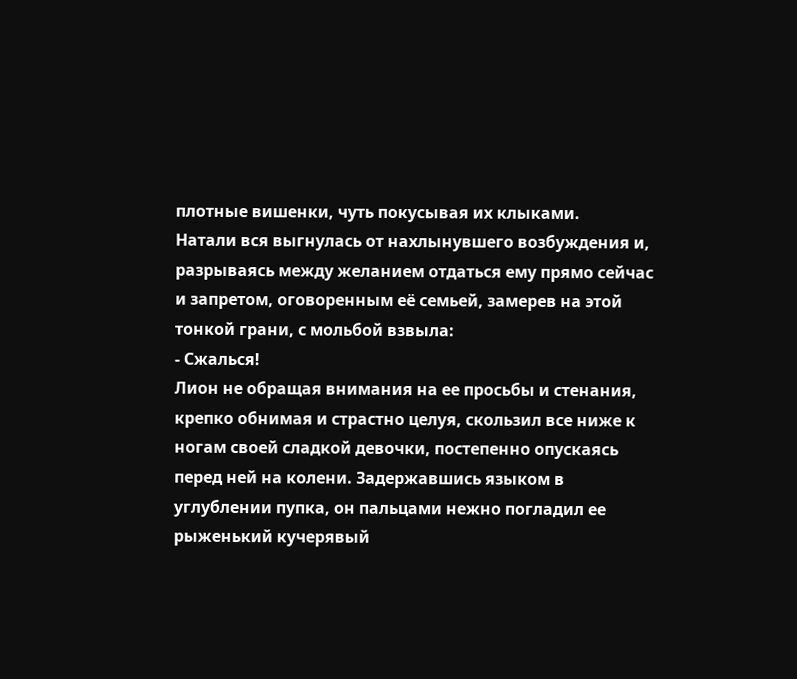плотные вишенки, чуть покусывая их клыками.
Натали вся выгнулась от нахлынувшего возбуждения и, разрываясь между желанием отдаться ему прямо сейчас и запретом, оговоренным её семьей, замерев на этой тонкой грани, с мольбой взвыла:
- Сжалься!
Лион не обращая внимания на ее просьбы и стенания, крепко обнимая и страстно целуя, скользил все ниже к ногам своей сладкой девочки, постепенно опускаясь перед ней на колени. Задержавшись языком в углублении пупка, он пальцами нежно погладил ее рыженький кучерявый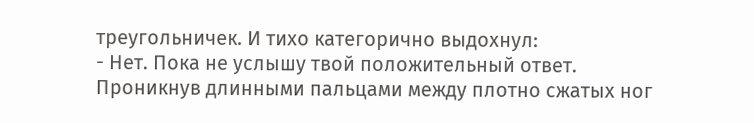треугольничек. И тихо категорично выдохнул:
- Нет. Пока не услышу твой положительный ответ.
Проникнув длинными пальцами между плотно сжатых ног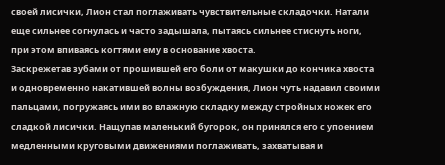своей лисички, Лион стал поглаживать чувствительные складочки. Натали еще сильнее согнулась и часто задышала, пытаясь сильнее стиснуть ноги, при этом впиваясь когтями ему в основание хвоста.
Заскрежетав зубами от прошившей его боли от макушки до кончика хвоста и одновременно накатившей волны возбуждения, Лион чуть надавил своими пальцами, погружаясь ими во влажную складку между стройных ножек его сладкой лисички. Нащупав маленький бугорок, он принялся его с упоением медленными круговыми движениями поглаживать, захватывая и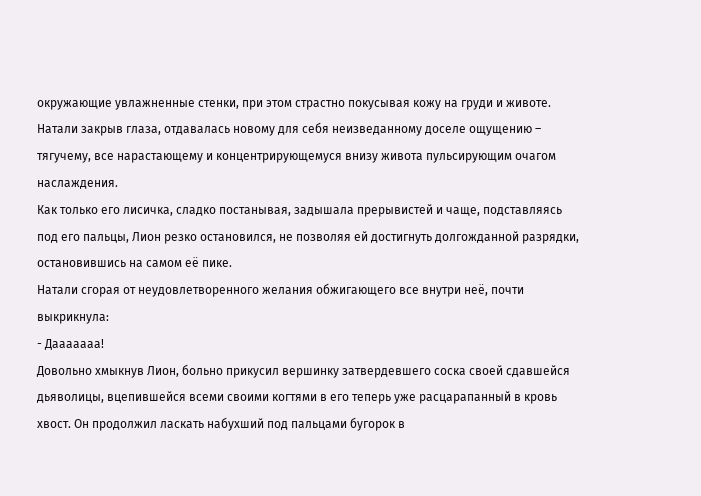окружающие увлажненные стенки, при этом страстно покусывая кожу на груди и животе.
Натали закрыв глаза, отдавалась новому для себя неизведанному доселе ощущению – тягучему, все нарастающему и концентрирующемуся внизу живота пульсирующим очагом наслаждения.
Как только его лисичка, сладко постанывая, задышала прерывистей и чаще, подставляясь под его пальцы, Лион резко остановился, не позволяя ей достигнуть долгожданной разрядки, остановившись на самом её пике.
Натали сгорая от неудовлетворенного желания обжигающего все внутри неё, почти выкрикнула:
- Дааааааа!
Довольно хмыкнув Лион, больно прикусил вершинку затвердевшего соска своей сдавшейся дьяволицы, вцепившейся всеми своими когтями в его теперь уже расцарапанный в кровь хвост. Он продолжил ласкать набухший под пальцами бугорок в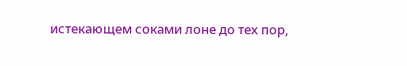истекающем соками лоне до тех пор,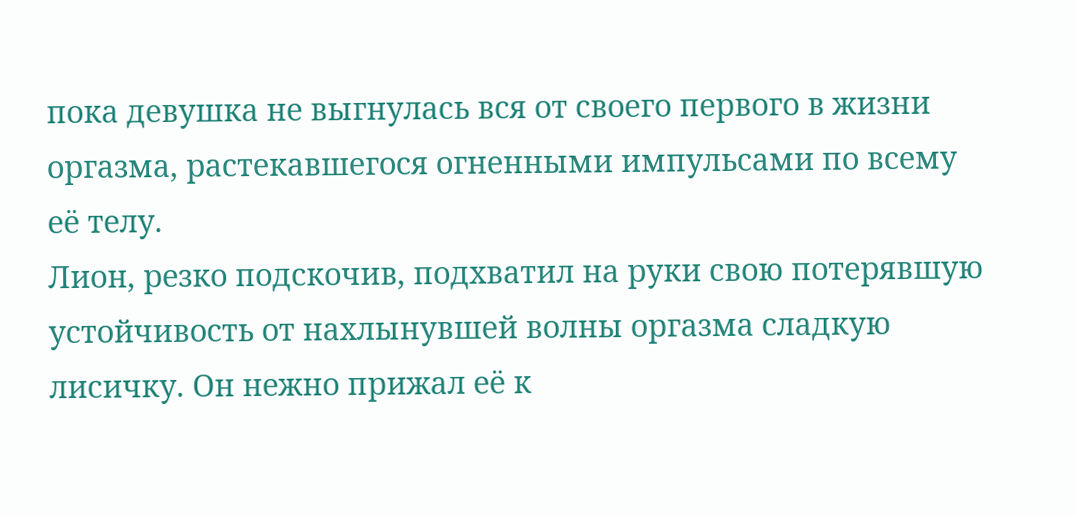пока девушка не выгнулась вся от своего первого в жизни оргазма, растекавшегося огненными импульсами по всему её телу.
Лион, резко подскочив, подхватил на руки свою потерявшую устойчивость от нахлынувшей волны оргазма сладкую лисичку. Он нежно прижал её к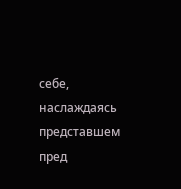себе, наслаждаясь представшем пред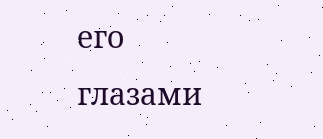его глазами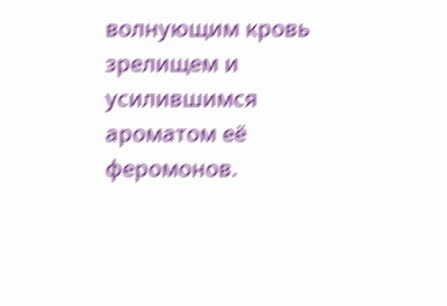волнующим кровь зрелищем и усилившимся ароматом её феромонов.